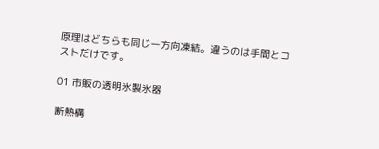原理はどちらも同じ一方向凍結。違うのは手間とコストだけです。

01 市販の透明氷製氷器

断熱構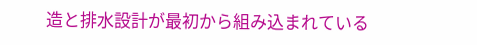造と排水設計が最初から組み込まれている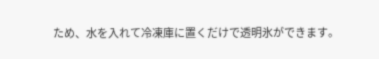ため、水を入れて冷凍庫に置くだけで透明氷ができます。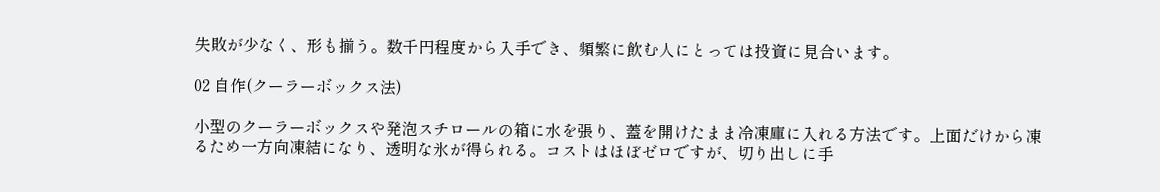失敗が少なく、形も揃う。数千円程度から入手でき、頻繁に飲む人にとっては投資に見合います。

02 自作(クーラーボックス法)

小型のクーラーボックスや発泡スチロールの箱に水を張り、蓋を開けたまま冷凍庫に入れる方法です。上面だけから凍るため一方向凍結になり、透明な氷が得られる。コストはほぼゼロですが、切り出しに手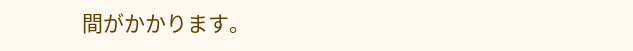間がかかります。